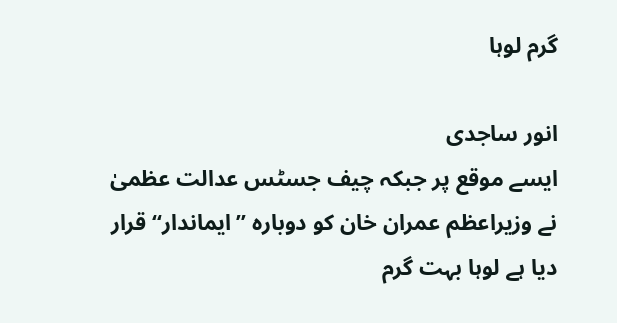گرم لوہا

انور ساجدی
ایسے موقع پر جبکہ چیف جسٹس عدالت عظمیٰ نے وزیراعظم عمران خان کو دوبارہ ”ایماندار“ قرار دیا ہے لوہا بہت گرم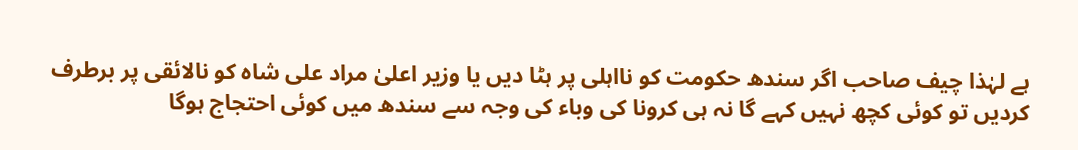ہے لہٰذا چیف صاحب اگر سندھ حکومت کو نااہلی پر ہٹا دیں یا وزیر اعلیٰ مراد علی شاہ کو نالائقی پر برطرف کردیں تو کوئی کچھ نہیں کہے گا نہ ہی کرونا کی وباء کی وجہ سے سندھ میں کوئی احتجاج ہوگا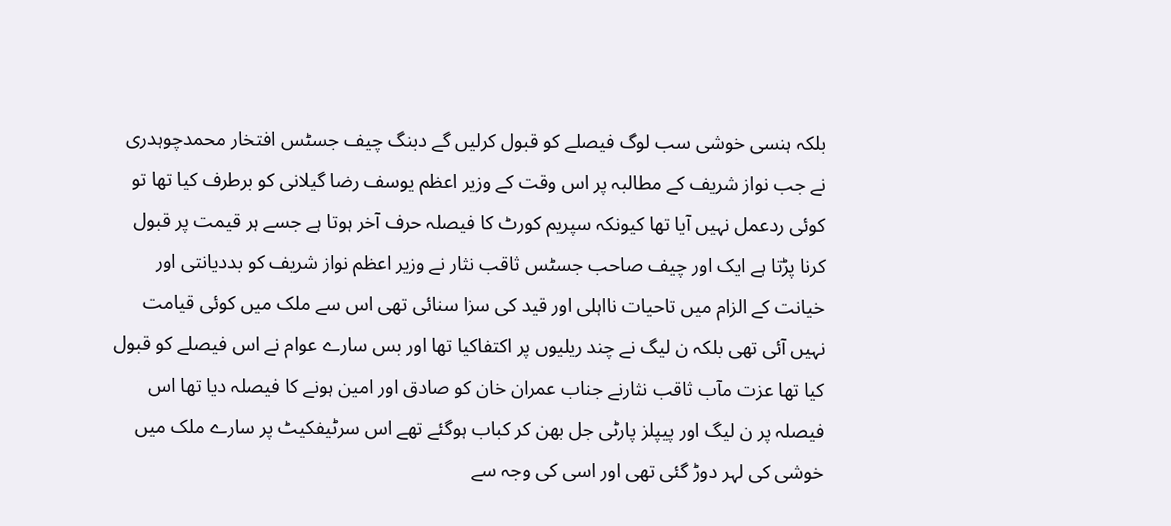بلکہ ہنسی خوشی سب لوگ فیصلے کو قبول کرلیں گے دبنگ چیف جسٹس افتخار محمدچوہدری نے جب نواز شریف کے مطالبہ پر اس وقت کے وزیر اعظم یوسف رضا گیلانی کو برطرف کیا تھا تو کوئی ردعمل نہیں آیا تھا کیونکہ سپریم کورٹ کا فیصلہ حرف آخر ہوتا ہے جسے ہر قیمت پر قبول کرنا پڑتا ہے ایک اور چیف صاحب جسٹس ثاقب نثار نے وزیر اعظم نواز شریف کو بددیانتی اور خیانت کے الزام میں تاحیات نااہلی اور قید کی سزا سنائی تھی اس سے ملک میں کوئی قیامت نہیں آئی تھی بلکہ ن لیگ نے چند ریلیوں پر اکتفاکیا تھا اور بس سارے عوام نے اس فیصلے کو قبول کیا تھا عزت مآب ثاقب نثارنے جناب عمران خان کو صادق اور امین ہونے کا فیصلہ دیا تھا اس فیصلہ پر ن لیگ اور پیپلز پارٹی جل بھن کر کباب ہوگئے تھے اس سرٹیفکیٹ پر سارے ملک میں خوشی کی لہر دوڑ گئی تھی اور اسی کی وجہ سے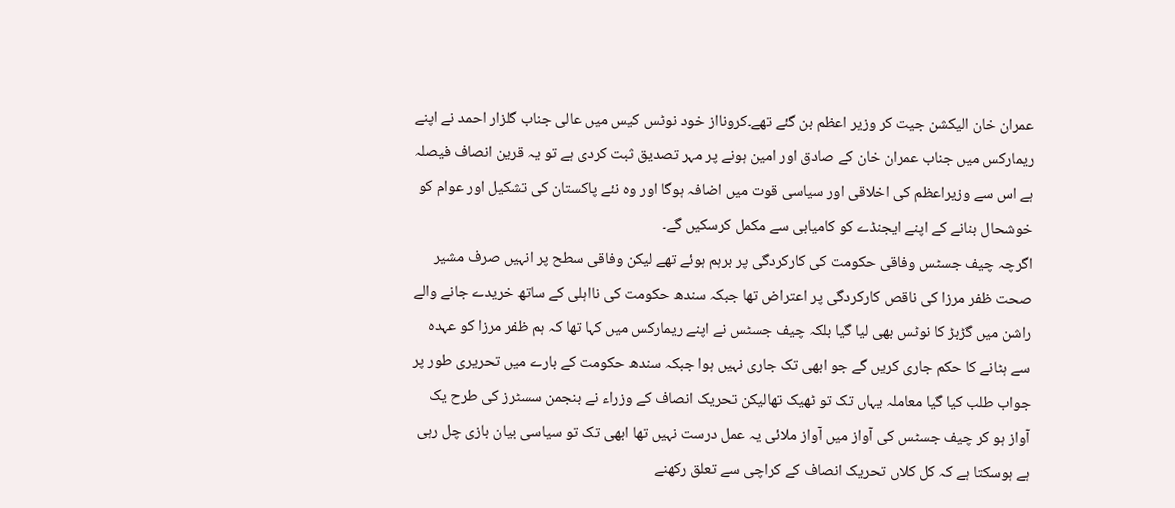عمران خان الیکشن جیت کر وزیر اعظم بن گئے تھے۔کرونااز خود نوٹس کیس میں عالی جناب گلزار احمد نے اپنے ریمارکس میں جناب عمران خان کے صادق اور امین ہونے پر مہر تصدیق ثبت کردی ہے تو یہ قرین انصاف فیصلہ ہے اس سے وزیراعظم کی اخلاقی اور سیاسی قوت میں اضافہ ہوگا اور وہ نئے پاکستان کی تشکیل اور عوام کو خوشحال بنانے کے اپنے ایجنڈے کو کامیابی سے مکمل کرسکیں گے۔
اگرچہ چیف جسٹس وفاقی حکومت کی کارکردگی پر برہم ہوئے تھے لیکن وفاقی سطح پر انہیں صرف مشیر صحت ظفر مرزا کی ناقص کارکردگی پر اعتراض تھا جبکہ سندھ حکومت کی نااہلی کے ساتھ خریدے جانے والے راشن میں گڑبڑ کا نوٹس بھی لیا گیا بلکہ چیف جسٹس نے اپنے ریمارکس میں کہا تھا کہ ہم ظفر مرزا کو عہدہ سے ہٹانے کا حکم جاری کریں گے جو ابھی تک جاری نہیں ہوا جبکہ سندھ حکومت کے بارے میں تحریری طور پر جواب طلب کیا گیا معاملہ یہاں تک تو ٹھیک تھالیکن تحریک انصاف کے وزراء نے بنجمن سسٹرز کی طرح یک آواز ہو کر چیف جسٹس کی آواز میں آواز ملائی یہ عمل درست نہیں تھا ابھی تک تو سیاسی بیان بازی چل رہی ہے ہوسکتا ہے کہ کل کلاں تحریک انصاف کے کراچی سے تعلق رکھنے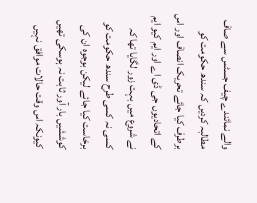والے نمائندے چیف جسٹس سے صاف مطالبہ کردیں کہ سندھ حکومت کو برطرف کیا جائے تحریک انصاف اور اس کے اتحادیوں جی ڈی اے اور ایم کیو ایم نے شروع میں بہت زور لگایا تھا کہ کسی نہ کسی طرح سندھ حکومت کو برخاست کیا جائے لیکن بوجوہ ان کی کوششیں بار آور ثابت نہ ہوسکی تھیں کیونکہ اس وقت حالات موافق نہیں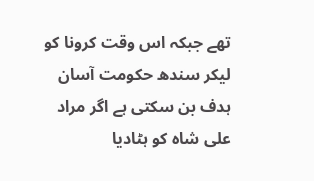تھے جبکہ اس وقت کرونا کو لیکر سندھ حکومت آسان ہدف بن سکتی ہے اگر مراد علی شاہ کو ہٹادیا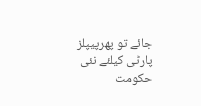جائے تو پھرپیپلز پارٹی کیلئے نئی حکومت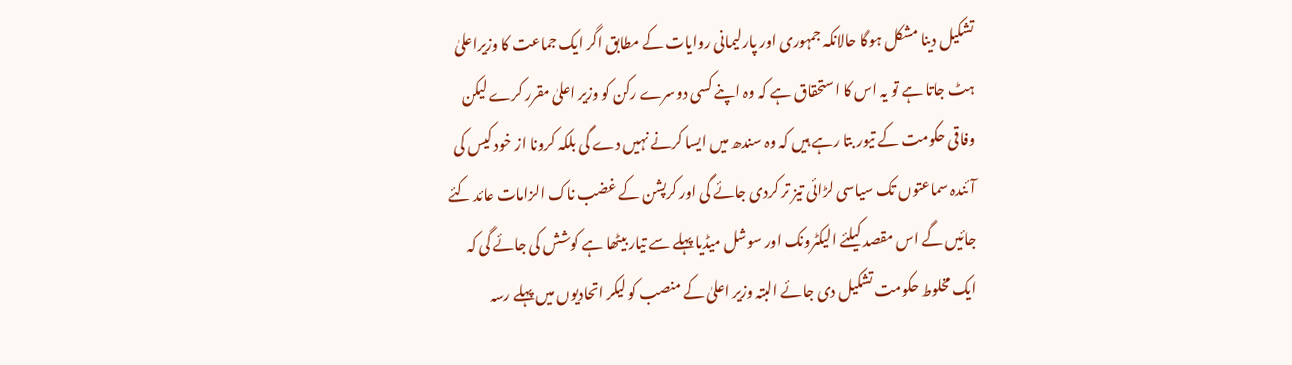تشکیل دینا مشکل ہوگا حالانکہ جمہوری اور پارلیمانی روایات کے مطابق اگر ایک جماعت کا وزیراعلیٰ ہٹ جاتا ہے تو یہ اس کا استحقاق ہے کہ وہ اپنے کسی دوسرے رکن کو وزیر اعلیٰ مقرر کرے لیکن وفاقی حکومت کے تیور بتا رہے ہیں کہ وہ سندھ میں ایسا کرنے نہیں دے گی بلکہ کرونا از خود کیس کی آئندہ سماعتوں تک سیاسی لڑائی تیز تر کردی جائے گی اور کرپشن کے غضب ناک الزامات عائد کئے جائیں گے اس مقصد کیلئے الیکٹرونک اور سوشل میڈیا پہلے سے تیار بیٹھا ہے کوشش کی جائے گی کہ ایک مخلوط حکومت تشکیل دی جائے البتہ وزیر اعلیٰ کے منصب کو لیکر اتحادیوں میں پہلے رسہ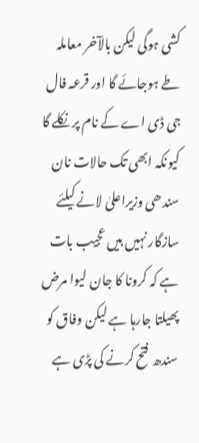کشی ہوگی لیکن بالآخر معاملہ طے ہوجائے گا اور قرعہ فال جی ڈی اے کے نام پر نکلے گا کیونکہ ابھی تک حالات نان سندھی وزیراعلیٰ لانے کیلئے سازگار نہیں ہیں عجیب بات ہے کہ کرونا کا جان لیوا مرض پھیلتا جارہا ہے لیکن وفاق کو سندھ فتح کرنے کی پڑی ہے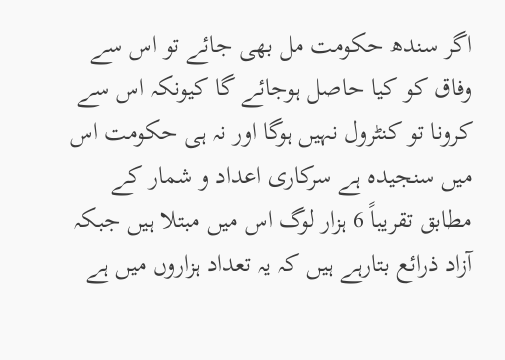اگر سندھ حکومت مل بھی جائے تو اس سے وفاق کو کیا حاصل ہوجائے گا کیونکہ اس سے کرونا تو کنٹرول نہیں ہوگا اور نہ ہی حکومت اس میں سنجیدہ ہے سرکاری اعداد و شمار کے مطابق تقریباً 6 ہزار لوگ اس میں مبتلا ہیں جبکہ آزاد ذرائع بتارہے ہیں کہ یہ تعداد ہزاروں میں ہے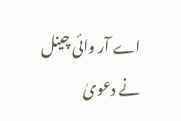اے آر وائی چینل نے دعویٰ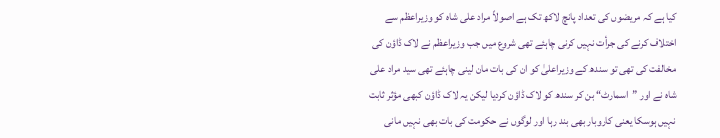کیا ہے کہ مریضوں کی تعداد پانچ لاکھ تک ہے اصولاً مراد علی شاہ کو وزیراعظم سے اختلاف کرنے کی جرأت نہیں کرنی چاہئے تھی شروع میں جب وزیراعظم نے لاک ڈاؤن کی مخالفت کی تھی تو سندھ کے وزیراعلیٰ کو ان کی بات مان لینی چاہئے تھی سید مراد علی شاہ نے اور ”اسمارٹ“ بن کر سندھ کو لاک ڈاؤن کردیا لیکن یہ لاک ڈاؤن کبھی مؤثر ثابت نہیں ہوسکا یعنی کاروبار بھی بند رہا اور لوگوں نے حکومت کی بات بھی نہیں مانی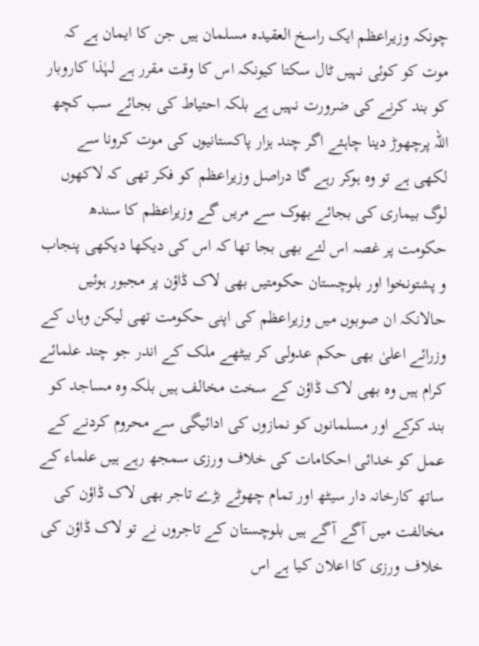چونکہ وزیراعظم ایک راسخ العقیدہ مسلمان ہیں جن کا ایمان ہے کہ موت کو کوئی نہیں ٹال سکتا کیونکہ اس کا وقت مقرر ہے لہٰذا کاروبار کو بند کرنے کی ضرورت نہیں ہے بلکہ احتیاط کی بجائے سب کچھ اللہ پرچھوڑ دینا چاہئے اگر چند ہزار پاکستانیوں کی موت کرونا سے لکھی ہے تو وہ ہوکر رہے گا دراصل وزیراعظم کو فکر تھی کہ لاکھوں لوگ بیماری کی بجائے بھوک سے مریں گے وزیراعظم کا سندھ حکومت پر غصہ اس لئے بھی بجا تھا کہ اس کی دیکھا دیکھی پنجاب و پشتونخوا اور بلوچستان حکومتیں بھی لاک ڈاؤن پر مجبور ہوئیں حالانکہ ان صوبوں میں وزیراعظم کی اپنی حکومت تھی لیکن وہاں کے وزرائے اعلیٰ بھی حکم عدولی کر بیٹھے ملک کے اندر جو چند علمائے کرام ہیں وہ بھی لاک ڈاؤن کے سخت مخالف ہیں بلکہ وہ مساجد کو بند کرکے اور مسلمانوں کو نمازوں کی ادائیگی سے محروم کردنے کے عمل کو خدائی احکامات کی خلاف ورزی سمجھ رہے ہیں علماء کے ساتھ کارخانہ دار سیٹھ اور تمام چھوٹے بڑے تاجر بھی لاک ڈاؤن کی مخالفت میں آگے آگے ہیں بلوچستان کے تاجروں نے تو لاک ڈاؤن کی خلاف ورزی کا اعلان کیا ہے اس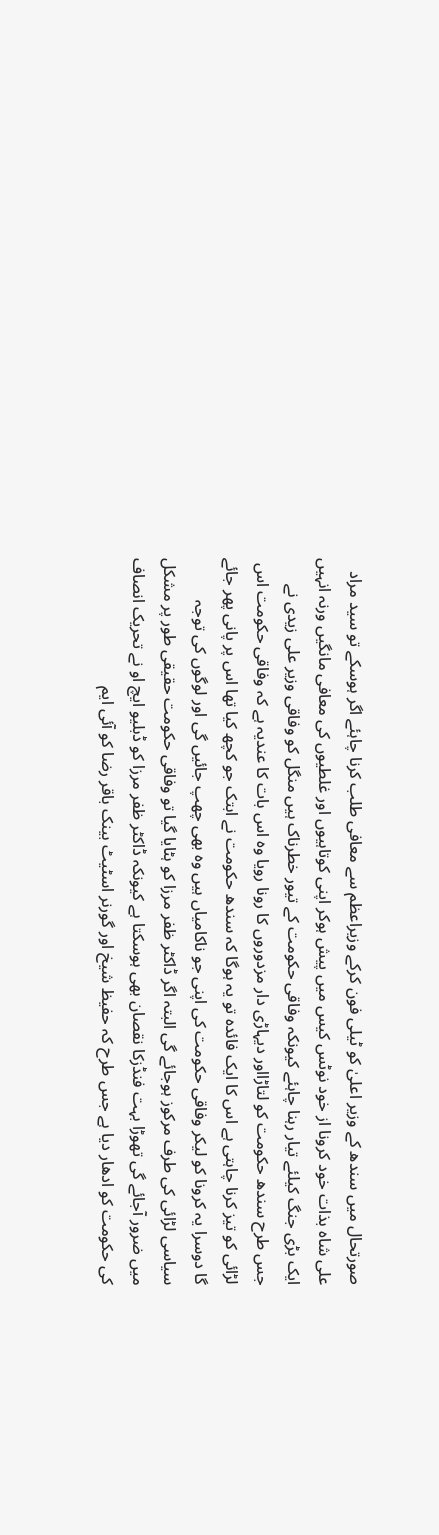صورتحال میں سندھ کے وزیر اعلیٰ کو ٹیلی فون کرکے وزیراعظم سے معافی طلب کرنا چاہئے اگر ہوسکے تو سید مراد علی شاہ بذات خود کرونا از خود نوٹس کیس میں پیش ہوکر اپنی کوتاہیوں اور غلطیوں کی معافی مانگیں ورنہ انہیں ایک بڑی جنگ کیلئے تیار رہنا چاہئے کیونکہ وفاقی حکومت کے تیور خطرناک ہیں منگل کو وفاقی وزیر علی زیدی نے جس طرح سندھ حکومت کو لتاڑااور دیہاڑی دار مزدوروں کا رونا رویا وہ اس بات کا عندیہ ہے کہ وفاقی حکومت اس لڑائی کو تیز کرنا چاہتی ہے اس کا ایک فائدہ تو یہ ہوگا کہ سندھ حکومت نے ابتک جو کچھ کیا تھا اس پر پانی پھر جائے گا دوسرا یہ کرونا کو لیکر وفاقی حکومت کی اپنی جو ناکامیاں ہیں وہ بھی چھپ جائیں گی اور لوگوں کی توجہ سیاسی لڑائی کی طرف مرکوز ہوجائے گی البتہ اگر ڈاکٹر ظفر مرزا کو ہٹایا گیا تو وفاقی حکومت حقیقی طور پر مشکل میں ضرور آجائے گی تھوڑا بہت فنڈزکا نقصان بھی ہوسکتا ہے کیونکہ ڈاکٹر ظفر مرزا کو ڈبلیو ایچ او نے تحریک انصاف کی حکومت کو ادھار دیا ہے جس طرح کہ حفیظ شیخ اور گورنر اسٹیٹ بینک باقر رضا کو آئی ایم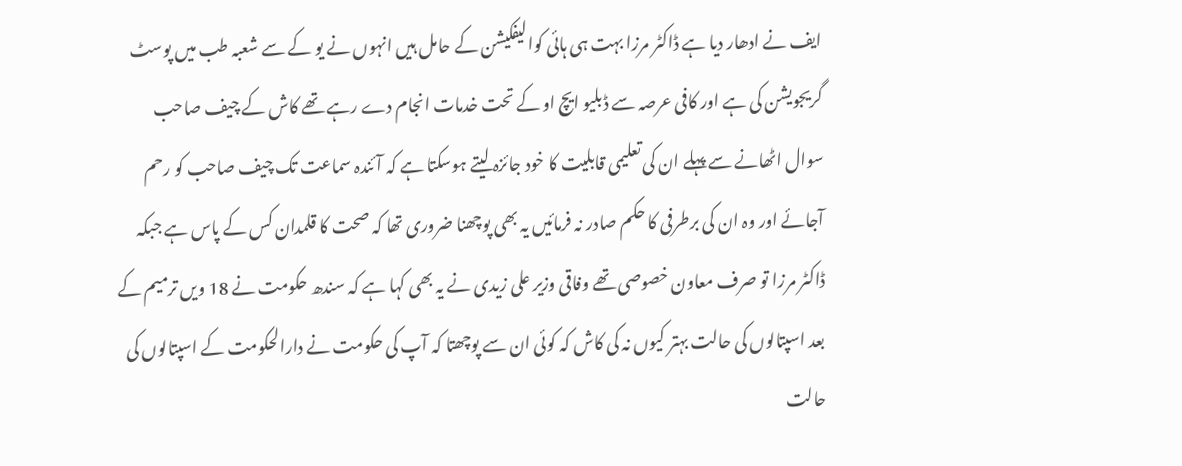ایف نے ادھار دیا ہے ڈاکٹر مرزا بہت ہی ہائی کوالیفکیشن کے حامل ہیں انہوں نے یو کے سے شعبہ طب میں پوسٹ گریجویشن کی ہے اور کافی عرصہ سے ڈبلیو ایچ او کے تحت خدمات انجام دے رہے تھے کاش کے چیف صاحب سوال اٹھانے سے پہلے ان کی تعلیمی قابلیت کا خود جائزہ لیتے ہوسکتا ہے کہ آئندہ سماعت تک چیف صاحب کو رحم آجائے اور وہ ان کی برطرفی کا حکم صادر نہ فرمائیں یہ بھی پوچھنا ضروری تھا کہ صحت کا قلمدان کس کے پاس ہے جبکہ ڈاکٹر مرزا تو صرف معاون خصوصی تھے وفاقی وزیر علی زیدی نے یہ بھی کہا ہے کہ سندھ حکومت نے 18 ویں ترمیم کے بعد اسپتالوں کی حالت بہتر کیوں نہ کی کاش کہ کوئی ان سے پوچھتا کہ آپ کی حکومت نے دارالحکومت کے اسپتالوں کی حالت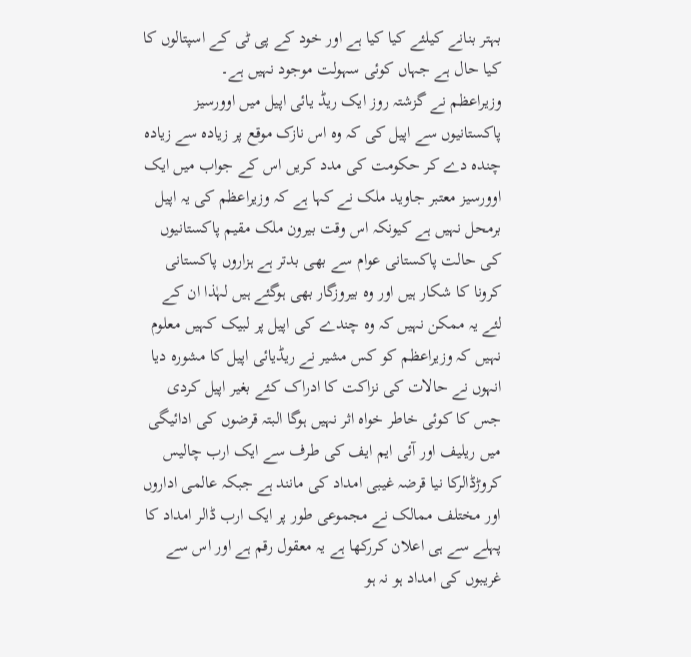بہتر بنانے کیلئے کیا کیا ہے اور خود کے پی ٹی کے اسپتالوں کا کیا حال ہے جہاں کوئی سہولت موجود نہیں ہے۔
وزیراعظم نے گزشتہ روز ایک ریڈ یائی اپیل میں اوورسیز پاکستانیوں سے اپیل کی کہ وہ اس نازک موقع پر زیادہ سے زیادہ چندہ دے کر حکومت کی مدد کریں اس کے جواب میں ایک اوورسیز معتبر جاوید ملک نے کہا ہے کہ وزیراعظم کی یہ اپیل برمحل نہیں ہے کیونکہ اس وقت بیرون ملک مقیم پاکستانیوں کی حالت پاکستانی عوام سے بھی بدتر ہے ہزاروں پاکستانی کرونا کا شکار ہیں اور وہ بیروزگار بھی ہوگئے ہیں لہٰذا ان کے لئے یہ ممکن نہیں کہ وہ چندے کی اپیل پر لبیک کہیں معلوم نہیں کہ وزیراعظم کو کس مشیر نے ریڈیائی اپیل کا مشورہ دیا انہوں نے حالات کی نزاکت کا ادراک کئے بغیر اپیل کردی جس کا کوئی خاطر خواہ اثر نہیں ہوگا البتہ قرضوں کی ادائیگی میں ریلیف اور آئی ایم ایف کی طرف سے ایک ارب چالیس کروڑڈالرکا نیا قرضہ غیبی امداد کی مانند ہے جبکہ عالمی اداروں اور مختلف ممالک نے مجموعی طور پر ایک ارب ڈالر امداد کا پہلے سے ہی اعلان کررکھا ہے یہ معقول رقم ہے اور اس سے غریبوں کی امداد ہو نہ ہو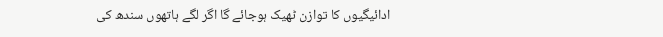ادائیگیوں کا توازن ٹھیک ہوجائے گا اگر لگے ہاتھوں سندھ کی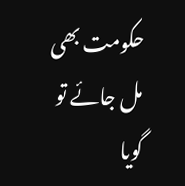حکومت بھی مل جائے تو گویا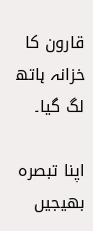قارون کا خزانہ ہاتھ لگ گیا۔

اپنا تبصرہ بھیجیں